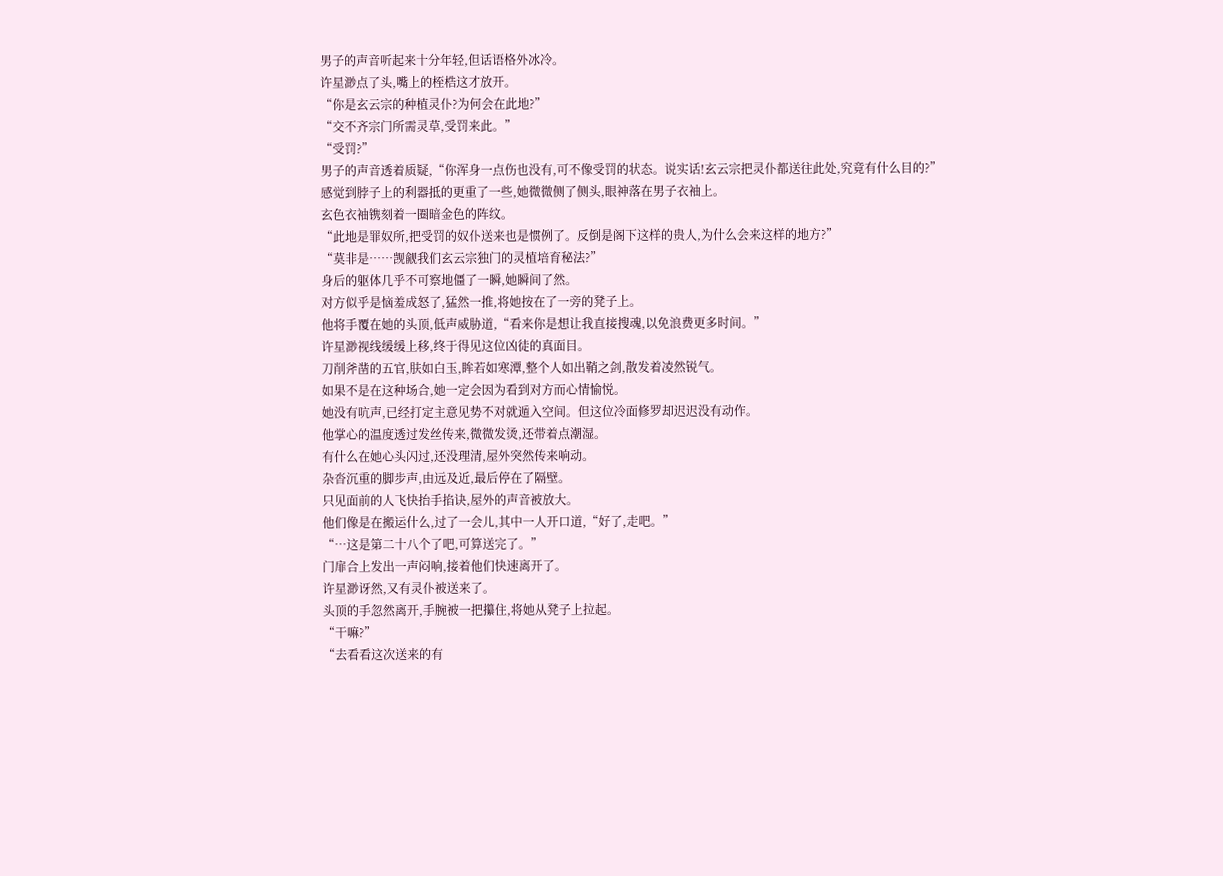男子的声音听起来十分年轻,但话语格外冰冷。
许星渺点了头,嘴上的桎梏这才放开。
“你是玄云宗的种植灵仆?为何会在此地?”
“交不齐宗门所需灵草,受罚来此。”
“受罚?”
男子的声音透着质疑,“你浑身一点伤也没有,可不像受罚的状态。说实话!玄云宗把灵仆都送往此处,究竟有什么目的?”
感觉到脖子上的利器抵的更重了一些,她微微侧了侧头,眼神落在男子衣袖上。
玄色衣袖镌刻着一圈暗金色的阵纹。
“此地是罪奴所,把受罚的奴仆送来也是惯例了。反倒是阁下这样的贵人,为什么会来这样的地方?”
“莫非是……觊觎我们玄云宗独门的灵植培育秘法?”
身后的躯体几乎不可察地僵了一瞬,她瞬间了然。
对方似乎是恼羞成怒了,猛然一推,将她按在了一旁的凳子上。
他将手覆在她的头顶,低声威胁道,“看来你是想让我直接搜魂,以免浪费更多时间。”
许星渺视线缓缓上移,终于得见这位凶徒的真面目。
刀削斧凿的五官,肤如白玉,眸若如寒潭,整个人如出鞘之剑,散发着凌然锐气。
如果不是在这种场合,她一定会因为看到对方而心情愉悦。
她没有吭声,已经打定主意见势不对就遁入空间。但这位冷面修罗却迟迟没有动作。
他掌心的温度透过发丝传来,微微发烫,还带着点潮湿。
有什么在她心头闪过,还没理清,屋外突然传来响动。
杂沓沉重的脚步声,由远及近,最后停在了隔壁。
只见面前的人飞快抬手掐诀,屋外的声音被放大。
他们像是在搬运什么,过了一会儿,其中一人开口道,“好了,走吧。”
“…这是第二十八个了吧,可算送完了。”
门扉合上发出一声闷响,接着他们快速离开了。
许星渺讶然,又有灵仆被送来了。
头顶的手忽然离开,手腕被一把攥住,将她从凳子上拉起。
“干嘛?”
“去看看这次送来的有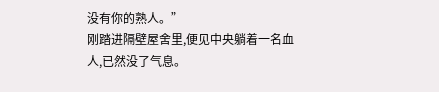没有你的熟人。”
刚踏进隔壁屋舍里,便见中央躺着一名血人,已然没了气息。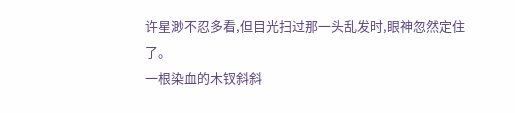许星渺不忍多看,但目光扫过那一头乱发时,眼神忽然定住了。
一根染血的木钗斜斜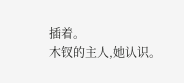插着。
木钗的主人,她认识。